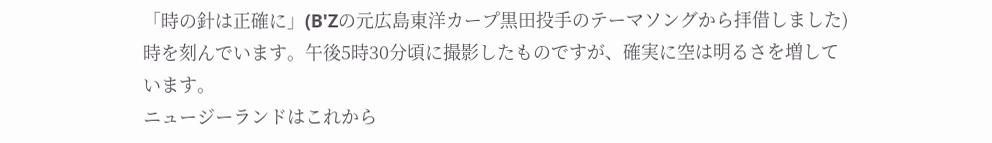「時の針は正確に」(B'Zの元広島東洋カープ黒田投手のテーマソングから拝借しました)時を刻んでいます。午後5時30分頃に撮影したものですが、確実に空は明るさを増しています。
ニュージーランドはこれから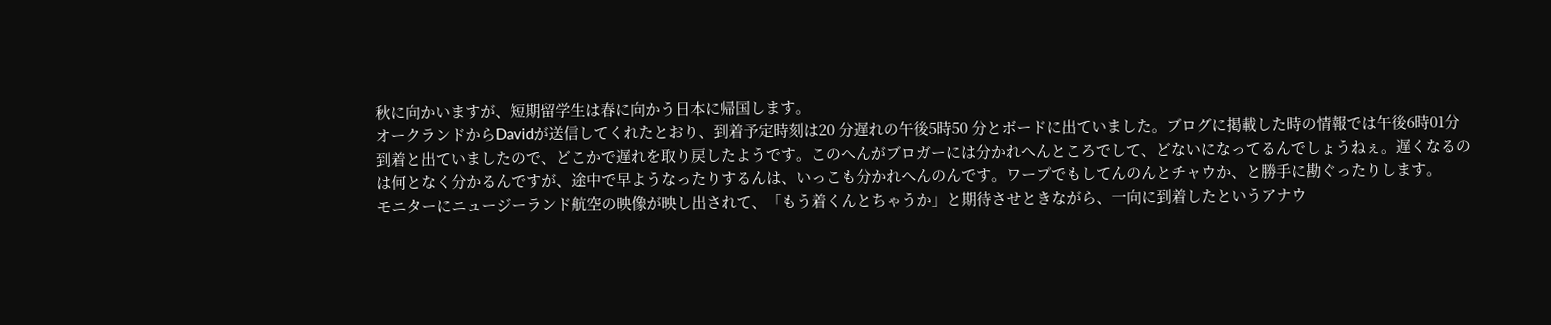秋に向かいますが、短期留学生は春に向かう日本に帰国します。
オークランドからDavidが送信してくれたとおり、到着予定時刻は20 分遅れの午後5時50 分とボードに出ていました。ブログに掲載した時の情報では午後6時01分到着と出ていましたので、どこかで遅れを取り戻したようです。このへんがブロガーには分かれへんところでして、どないになってるんでしょうねぇ。遅くなるのは何となく分かるんですが、途中で早ようなったりするんは、いっこも分かれへんのんです。ワープでもしてんのんとチャウか、と勝手に勘ぐったりします。
モニターにニュージーランド航空の映像が映し出されて、「もう着くんとちゃうか」と期待させときながら、一向に到着したというアナウ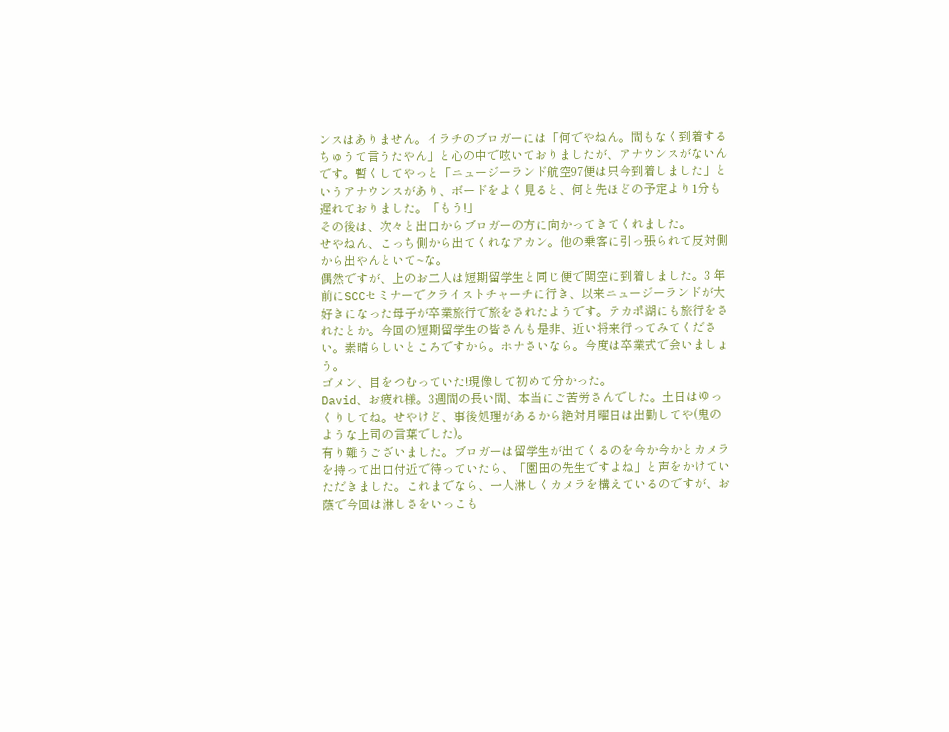ンスはありません。イラチのブロガーには「何でやねん。間もなく到着するちゅうて言うたやん」と心の中で呟いておりましたが、アナウンスがないんです。暫くしてやっと「ニュージーランド航空97便は只今到着しました」というアナウンスがあり、ボードをよく見ると、何と先ほどの予定より1分も遅れておりました。「もう!」
その後は、次々と出口からブロガーの方に向かってきてくれました。
せやねん、こっち側から出てくれなアカン。他の乗客に引っ張られて反対側から出やんといて~な。
偶然ですが、上のお二人は短期留学生と同じ便で関空に到着しました。3 年前にSCCセミナーでクライストチャーチに行き、以来ニュージーランドが大好きになった母子が卒業旅行で旅をされたようです。テカポ湖にも旅行をされたとか。今回の短期留学生の皆さんも是非、近い将来行ってみてください。素晴らしいところですから。ホナさいなら。今度は卒業式で会いましょう。
ゴメン、目をつむっていた!現像して初めて分かった。
David、お疲れ様。3週間の長い間、本当にご苦労さんでした。土日はゆっくりしてね。せやけど、事後処理があるから絶対月曜日は出勤してや(鬼のような上司の言葉でした)。
有り難うございました。ブロガーは留学生が出てくるのを今か今かとカメラを持って出口付近で待っていたら、「園田の先生ですよね」と声をかけていただきました。これまでなら、一人淋しくカメラを構えているのですが、お蔭で今回は淋しさをいっこも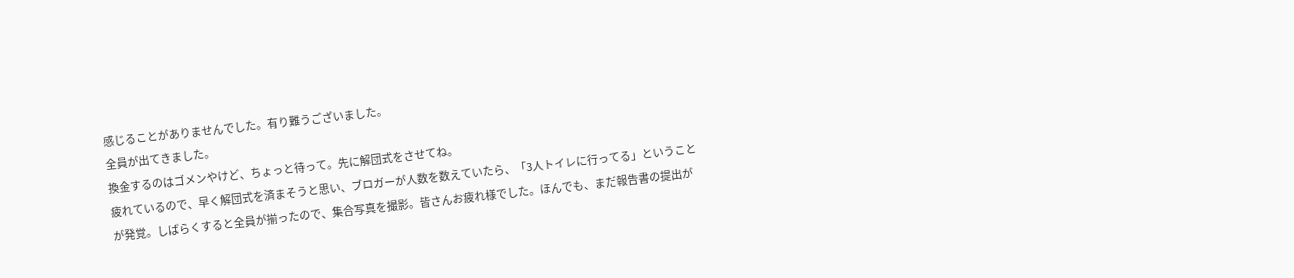感じることがありませんでした。有り難うございました。
全員が出てきました。
換金するのはゴメンやけど、ちょっと待って。先に解団式をさせてね。
疲れているので、早く解団式を済まそうと思い、ブロガーが人数を数えていたら、「3人トイレに行ってる」ということが発覚。しばらくすると全員が揃ったので、集合写真を撮影。皆さんお疲れ様でした。ほんでも、まだ報告書の提出が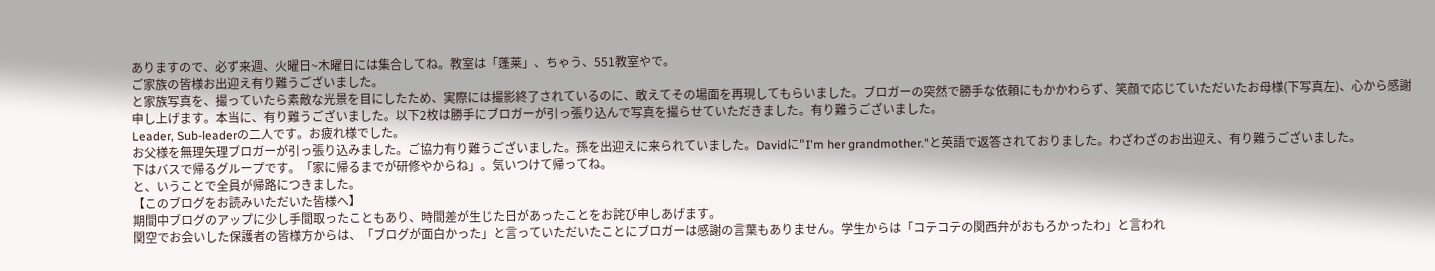ありますので、必ず来週、火曜日~木曜日には集合してね。教室は「蓬莱」、ちゃう、551教室やで。
ご家族の皆様お出迎え有り難うございました。
と家族写真を、撮っていたら素敵な光景を目にしたため、実際には撮影終了されているのに、敢えてその場面を再現してもらいました。ブロガーの突然で勝手な依頼にもかかわらず、笑顔で応じていただいたお母様(下写真左)、心から感謝申し上げます。本当に、有り難うございました。以下2枚は勝手にブロガーが引っ張り込んで写真を撮らせていただきました。有り難うございました。
Leader, Sub-leaderの二人です。お疲れ様でした。
お父様を無理矢理ブロガーが引っ張り込みました。ご協力有り難うございました。孫を出迎えに来られていました。Davidに"I'm her grandmother."と英語で返答されておりました。わざわざのお出迎え、有り難うございました。
下はバスで帰るグループです。「家に帰るまでが研修やからね」。気いつけて帰ってね。
と、いうことで全員が帰路につきました。
【このブログをお読みいただいた皆様へ】
期間中ブログのアップに少し手間取ったこともあり、時間差が生じた日があったことをお詫び申しあげます。
関空でお会いした保護者の皆様方からは、「ブログが面白かった」と言っていただいたことにブロガーは感謝の言葉もありません。学生からは「コテコテの関西弁がおもろかったわ」と言われ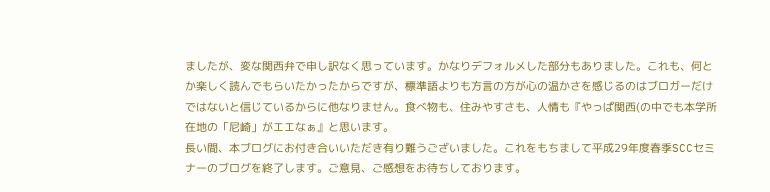ましたが、変な関西弁で申し訳なく思っています。かなりデフォルメした部分もありました。これも、何とか楽しく読んでもらいたかったからですが、標準語よりも方言の方が心の温かさを感じるのはブロガーだけではないと信じているからに他なりません。食べ物も、住みやすさも、人情も『やっぱ関西(の中でも本学所在地の「尼崎」がエエなぁ』と思います。
長い間、本ブログにお付き合いいただき有り難うございました。これをもちまして平成29年度春季SCCセミナーのブログを終了します。ご意見、ご感想をお待ちしております。